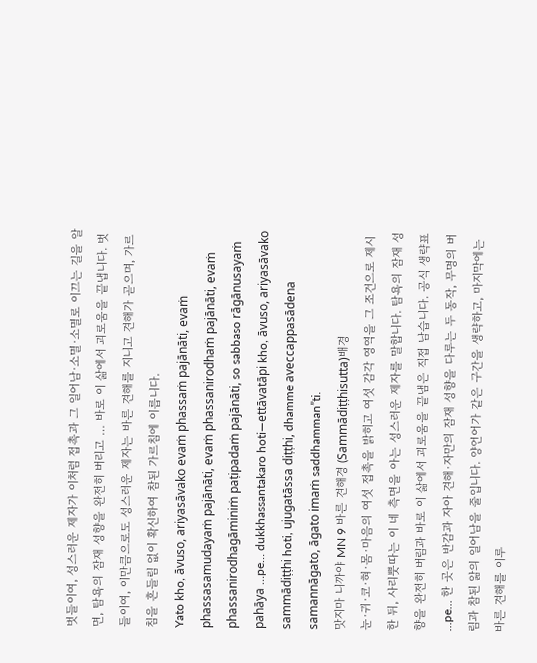벗들이여, 성스러운 제자가 이처럼 접촉과 그 일어남·소멸·소멸로 이끄는 길을 알면, 탐욕의 잠재 성향을 완전히 버리고 … 바로 이 삶에서 괴로움을 끝냅니다. 벗들이여, 이만큼으로도 성스러운 제자는 바른 견해를 지니고 견해가 곧으며, 가르침을 흔들림 없이 확신하여 참된 가르침에 이릅니다.
Yato kho, āvuso, ariyasāvako evaṁ phassaṁ pajānāti, evaṁ phassasamudayaṁ pajānāti, evaṁ phassanirodhaṁ pajānāti, evaṁ phassanirodhagāminiṁ paṭipadaṁ pajānāti, so sabbaso rāgānusayaṁ pahāya …pe… dukkhassantakaro hoti—ettāvatāpi kho, āvuso, ariyasāvako sammādiṭṭhi hoti, ujugatāssa diṭṭhi, dhamme aveccappasādena samannāgato, āgato imaṁ saddhamman”ti.
맛지마 니까야 MN 9 바른 견해경 (Sammādiṭṭhisutta)배경
눈·귀·코·혀·몸·마음의 여섯 접촉을 밝히고 여섯 감각 영역을 그 조건으로 제시한 뒤, 사리뿟따는 이 네 측면을 아는 성스러운 제자를 말합니다. 탐욕의 잠재 성향을 완전히 버림과 바로 이 삶에서 괴로움을 끝냄은 직접 남습니다. 공식 생략표 …pe… 한 곳은 반감과 자아 견해·자만의 잠재 성향을 다루는 두 동작, 무명의 버림과 참된 앎의 일어남을 줄입니다. 양언어가 같은 구간을 생략하고, 마지막에는 바른 견해를 이루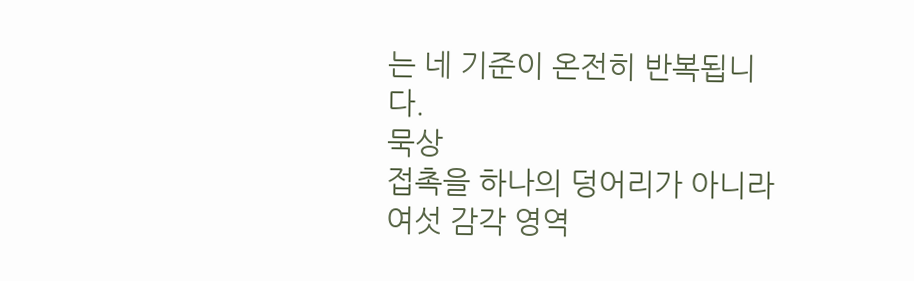는 네 기준이 온전히 반복됩니다.
묵상
접촉을 하나의 덩어리가 아니라 여섯 감각 영역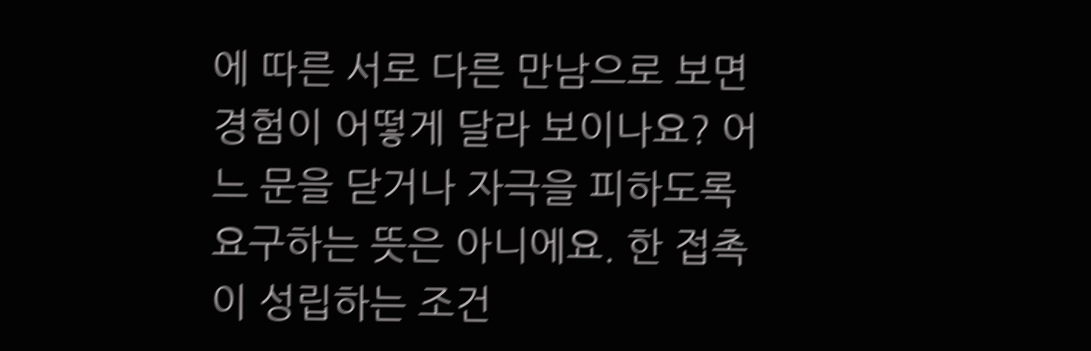에 따른 서로 다른 만남으로 보면 경험이 어떻게 달라 보이나요? 어느 문을 닫거나 자극을 피하도록 요구하는 뜻은 아니에요. 한 접촉이 성립하는 조건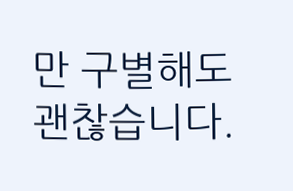만 구별해도 괜찮습니다.